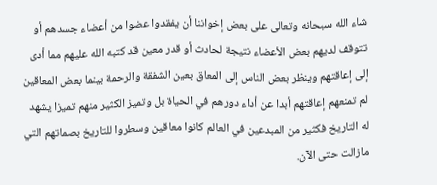شاء الله سبحانه وتعالى على بعض إخواننا أن يفقدوا عضوا من أعضاء جسدهم أو تتوقف لديهم بعض الأعضاء نتيجة لحادث أو قدر معين قد كتبه الله عليهم مما أدى إلى إعاقتهم وينظر بعض الناس إلى المعاق بعين الشفقة والرحمة بينما بعض المعاقين لم تمنعهم إعاقتهم أبدا عن أداء دورهم في الحياة بل وتميز الكثير منهم تميزا يشهد له التاريخ فكثير من المبدعين في العالم كانوا معاقين وسطروا للتاريخ بصماتهم التي مازالت حتى الآن.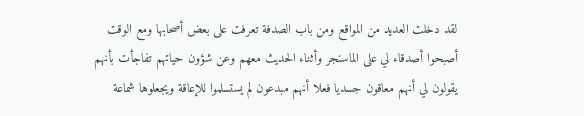لقد دخلت العديد من المواقع ومن باب الصدفة تعرفت على بعض أصحابها ومع الوقت أصبحوا أصدقاء لي على الماسنجر وأثناء الحديث معهم وعن شؤون حياتهم تفاجأت بأنهم يقولون لي أنهم معاقون جسديا فعلا أنهم مبدعون لم يستسلموا للإعاقة ويجعلوها شماعة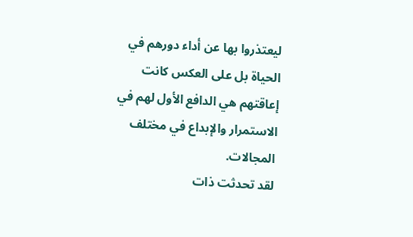ليعتذروا بها عن أداء دورهم في الحياة بل على العكس كانت إعاقتهم هي الدافع الأول لهم في الاستمرار والإبداع في مختلف المجالات.
لقد تحدثت ذات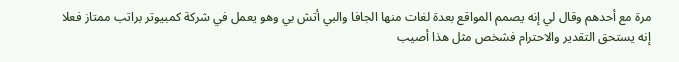مرة مع أحدهم وقال لي إنه يصمم المواقع بعدة لغات منها الجافا والبي أتش بي وهو يعمل في شركة كمبيوتر براتب ممتاز فعلا إنه يستحق التقدير والاحترام فشخص مثل هذا أصيب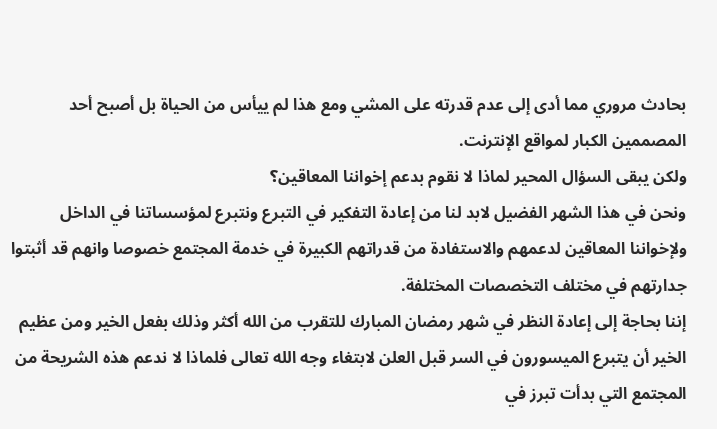بحادث مروري مما أدى إلى عدم قدرته على المشي ومع هذا لم ييأس من الحياة بل أصبح أحد المصممين الكبار لمواقع الإنترنت.
ولكن يبقى السؤال المحير لماذا لا نقوم بدعم إخواننا المعاقين؟
ونحن في هذا الشهر الفضيل لابد لنا من إعادة التفكير في التبرع ونتبرع لمؤسساتنا في الداخل ولإخواننا المعاقين لدعمهم والاستفادة من قدراتهم الكبيرة في خدمة المجتمع خصوصا وانهم قد أثبتوا جدارتهم في مختلف التخصصات المختلفة.
إننا بحاجة إلى إعادة النظر في شهر رمضان المبارك للتقرب من الله أكثر وذلك بفعل الخير ومن عظيم الخير أن يتبرع الميسورون في السر قبل العلن لابتغاء وجه الله تعالى فلماذا لا ندعم هذه الشريحة من المجتمع التي بدأت تبرز في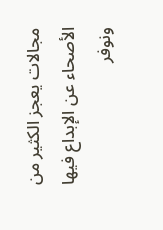مجالات يعجز الكثير من الأصحاء عن الإبداع فيها ونوفر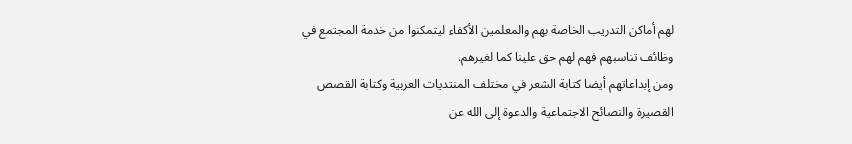لهم أماكن التدريب الخاصة بهم والمعلمين الأكفاء ليتمكنوا من خدمة المجتمع في وظائف تناسبهم فهم لهم حق علينا كما لغيرهم.
ومن إبداعاتهم أيضا كتابة الشعر في مختلف المنتديات العربية وكتابة القصص القصيرة والنصائح الاجتماعية والدعوة إلى الله عن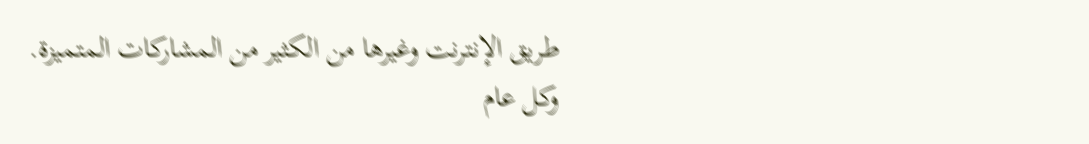طريق الإنترنت وغيرها من الكثير من المشاركات المتميزة.
وكل عام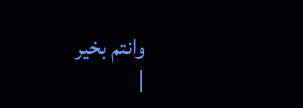وانتم بخير
|